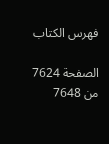فهرس الكتاب

الصفحة 7624 من 7648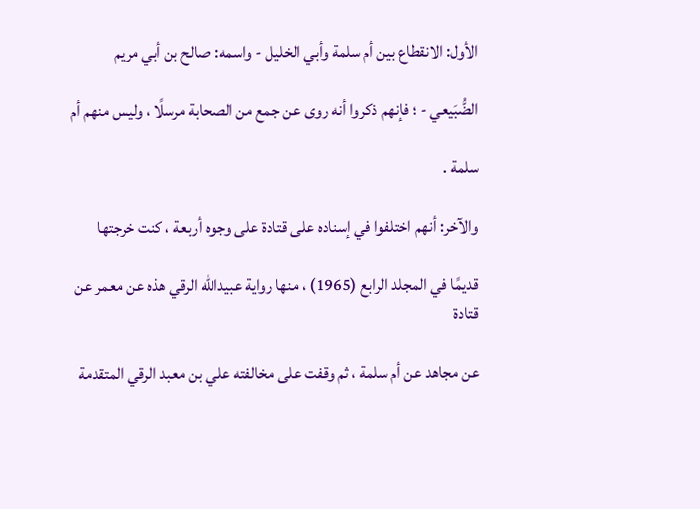الأول: الانقطاع بين أم سلمة وأبي الخليل - واسمه: صالح بن أبي مريم

الضُّبَيعي - ؛ فإنهم ذكروا أنه روى عن جمع من الصحابة مرسلًا ، وليس منهم أم

سلمة .

والآخر: أنهم اختلفوا في إسناده على قتادة على وجوه أربعة ، كنت خرجتها

قديمًا في المجلد الرابع (1965) ، منها رواية عبيدالله الرقي هذه عن معمر عن قتادة

عن مجاهد عن أم سلمة ، ثم وقفت على مخالفته علي بن معبد الرقي المتقدمة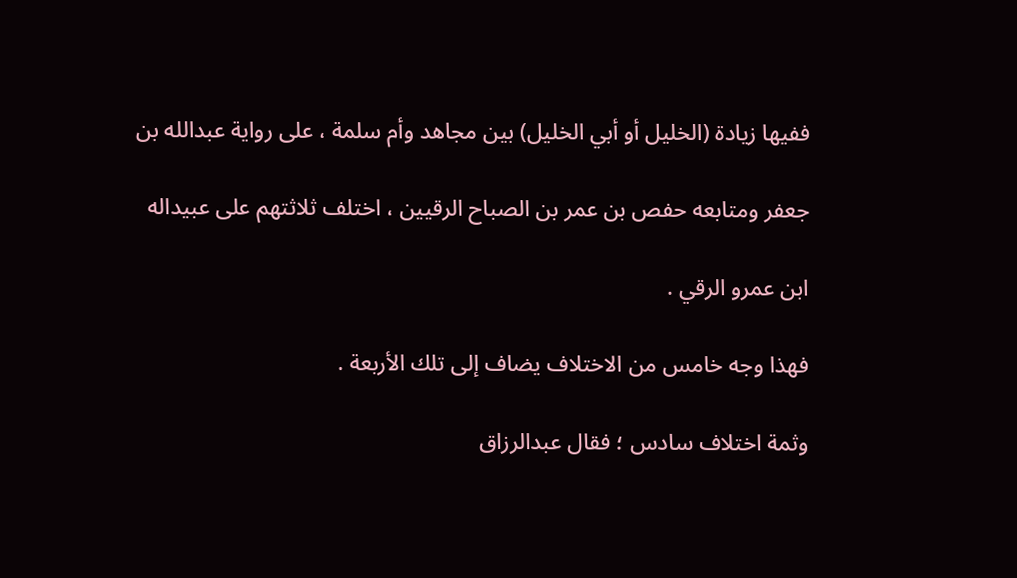ففيها زيادة (الخليل أو أبي الخليل) بين مجاهد وأم سلمة ، على رواية عبدالله بن

جعفر ومتابعه حفص بن عمر بن الصباح الرقيين ، اختلف ثلاثتهم على عبيداله

ابن عمرو الرقي .

فهذا وجه خامس من الاختلاف يضاف إلى تلك الأربعة .

وثمة اختلاف سادس ؛ فقال عبدالرزاق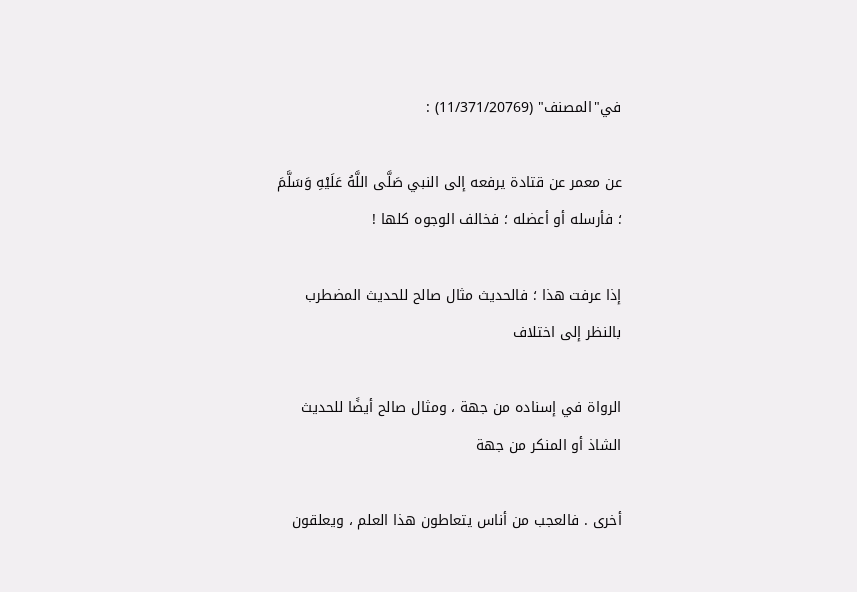في"المصنف" (11/371/20769) :

عن معمر عن قتادة يرفعه إلى النبي صَلَّى اللَّهُ عَلَيْهِ وَسَلَّمَ ؛ فأرسله أو أعضله ؛ فخالف الوجوه كلها !

إذا عرفت هذا ؛ فالحديث مثال صالح للحديث المضطرب بالنظر إلى اختلاف

الرواة في إسناده من جهة ، ومثال صالح أيضًا للحديث الشاذ أو المنكر من جهة

أخرى . فالعجب من أناس يتعاطون هذا العلم ، ويعلقون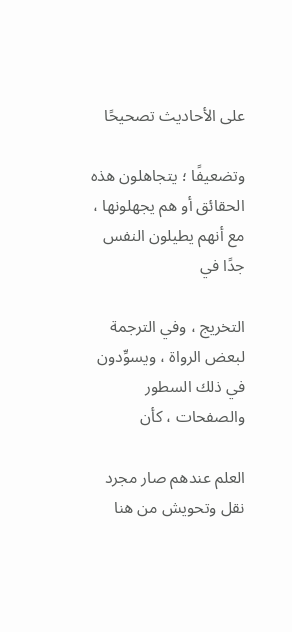على الأحاديث تصحيحًا

وتضعيفًا ؛ يتجاهلون هذه الحقائق أو هم يجهلونها ، مع أنهم يطيلون النفس جدًا في

التخريج ، وفي الترجمة لبعض الرواة ، ويسوِّدون في ذلك السطور والصفحات ، كأن

العلم عندهم صار مجرد نقل وتحويش من هنا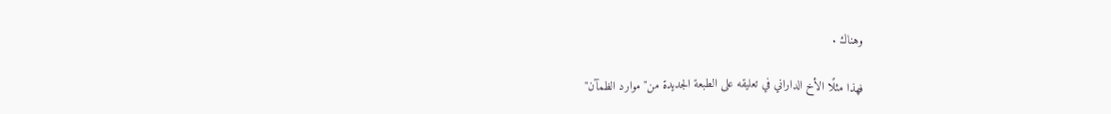وهناك .

فهذا مثلًا الأخ الداراني في تعليقه على الطبعة الجديدة من"موارد الظمآن"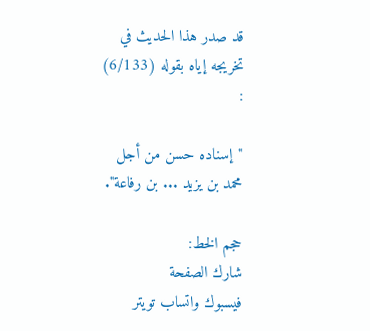قد صدر هذا الحديث في تخريجه إياه بقوله (6/133) :

"إسناده حسن من أجل محمد بن يزيد ... بن رفاعة".

حجم الخط:
شارك الصفحة
فيسبوك واتساب تويتر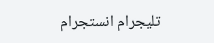تليجرام انستجرام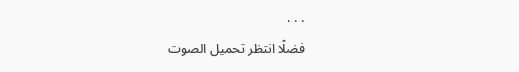. . .
فضلًا انتظر تحميل الصوت